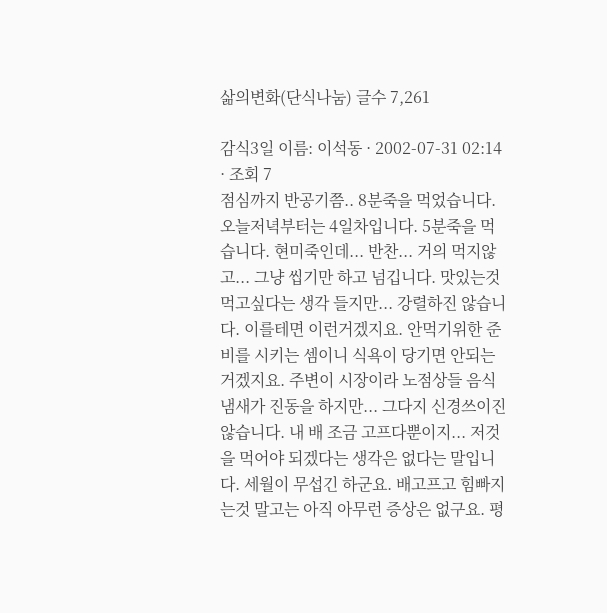삶의변화(단식나눔) 글수 7,261

감식3일 이름: 이석동 · 2002-07-31 02:14 · 조회 7
점심까지 반공기쯤.. 8분죽을 먹었습니다. 오늘저녁부터는 4일차입니다. 5분죽을 먹습니다. 현미죽인데... 반찬... 거의 먹지않고... 그냥 씹기만 하고 넘깁니다. 맛있는것 먹고싶다는 생각 들지만... 강렬하진 않습니다. 이를테면 이런거겠지요. 안먹기위한 준비를 시키는 셈이니 식욕이 당기면 안되는거겠지요. 주변이 시장이라 노점상들 음식냄새가 진동을 하지만... 그다지 신경쓰이진 않습니다. 내 배 조금 고프다뿐이지... 저것을 먹어야 되겠다는 생각은 없다는 말입니다. 세월이 무섭긴 하군요. 배고프고 힘빠지는것 말고는 아직 아무런 증상은 없구요. 평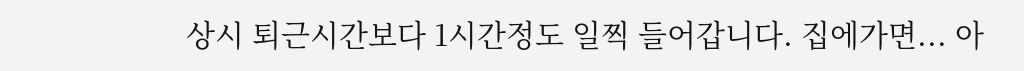상시 퇴근시간보다 1시간정도 일찍 들어갑니다. 집에가면... 아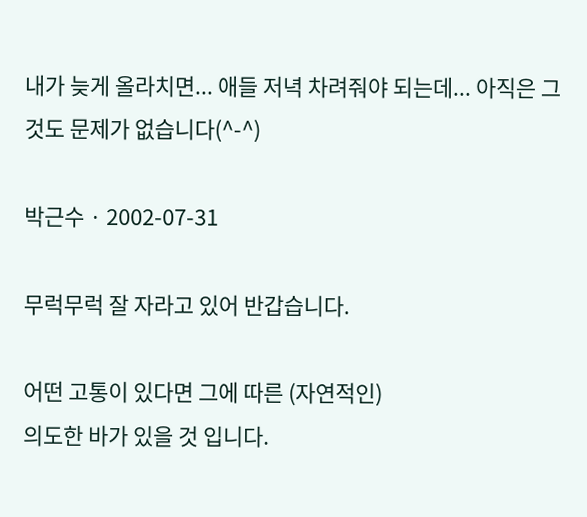내가 늦게 올라치면... 애들 저녁 차려줘야 되는데... 아직은 그것도 문제가 없습니다(^-^)

박근수 · 2002-07-31

무럭무럭 잘 자라고 있어 반갑습니다.

어떤 고통이 있다면 그에 따른 (자연적인)
의도한 바가 있을 것 입니다.